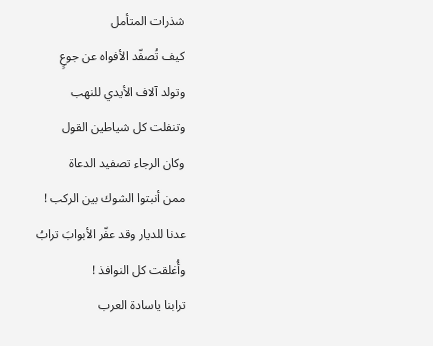شذرات المتأمل
كيف تُصفّد الأفواه عن جوعٍ
وتولد آلاف الأيدي للنهب
وتنفلت كل شياطين القول
وكان الرجاء تصفيد الدعاة
ممن أنبتوا الشوك بين الركب !
عدنا للديار وقد عفّر الأبوابَ ترابُ
وأُغلقت كل النوافذ !
ترابنا ياسادة العرب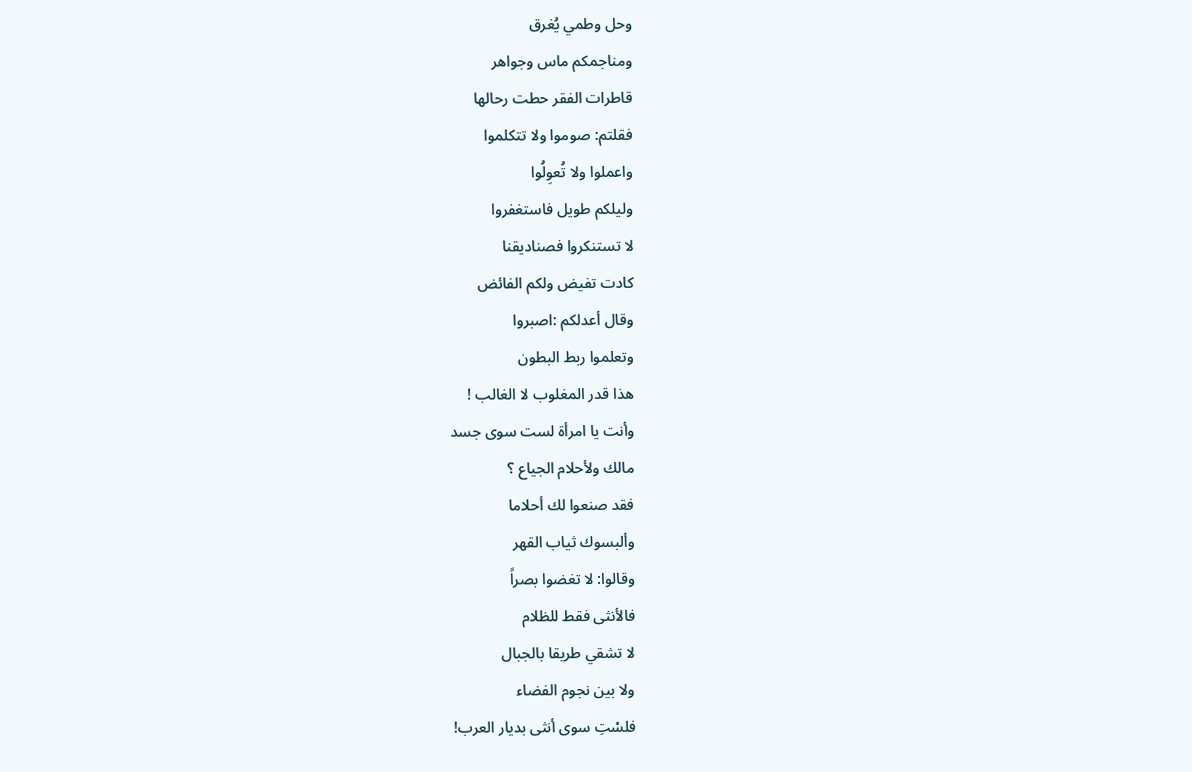وحل وطمي يُغرق
ومناجمكم ماس وجواهر
قاطرات الفقر حطت رحالها
فقلتم: صوموا ولا تتكلموا
واعملوا ولا تُعوِلُوا
وليلكم طويل فاستغفروا
لا تستنكروا فصناديقنا
كادت تفيض ولكم الفائض
وقال أعدلكم :اصبروا
وتعلموا ربط البطون
هذا قدر المغلوب لا الغالب !
وأنت يا امرأة لست سوى جسد
مالك ولأحلام الجياع ؟
فقد صنعوا لك أحلاما
وألبسوك ثياب القهر
وقالوا: لا تغضوا بصراً
فالأنثى فقط للظلام
لا تشقي طريقا بالجبال
ولا بين نجوم الفضاء
فلسْتِ سوى أنثى بديار العرب!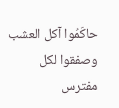حاكَمُوا آكل العشب
وصفقوا لكل مفترس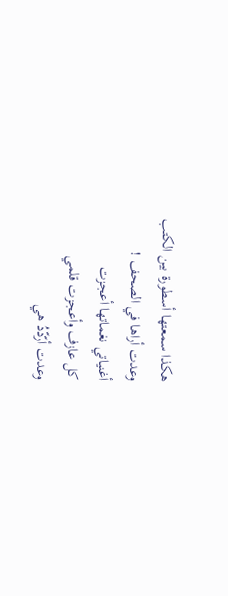هكذا سمعتها أسطورة بين الكتب
وعدت أراها في الصحف !
أغنياتي نغماتها أعجزت
كل عازف وأعجزت قلمي
وعدت أرّدّدُ هي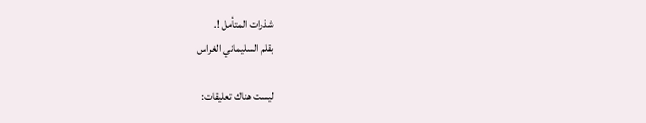شذرات المتأمل !.
بقلم السليماني الغراس

ليست هناك تعليقات: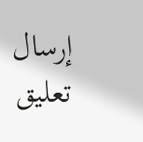إرسال تعليق